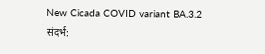New Cicada COVID variant BA.3.2
संदर्भ: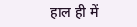हाल ही में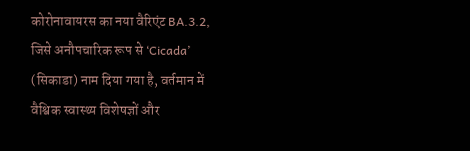कोरोनावायरस का नया वैरिएंट BA.3.2, जिसे अनौपचारिक रूप से ‘Cicada’ (सिकाडा) नाम दिया गया है, वर्तमान में वैश्विक स्वास्थ्य विशेषज्ञों और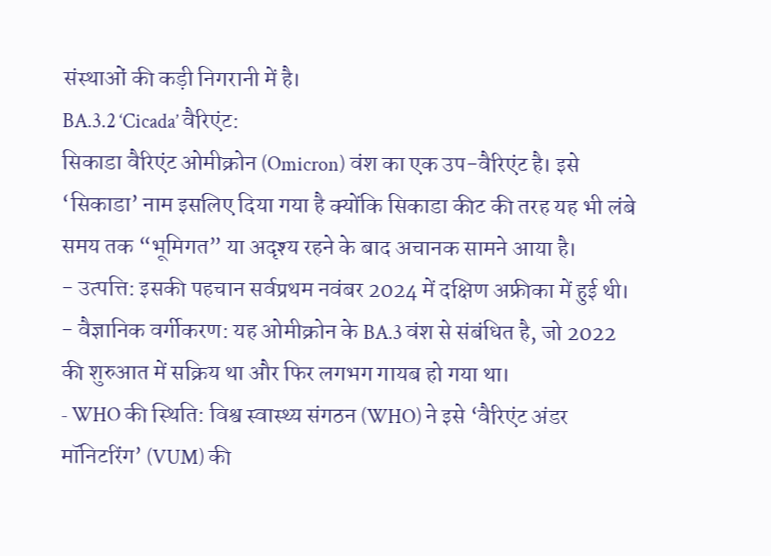संस्थाओं की कड़ी निगरानी में है।
BA.3.2 ‘Cicada’ वैरिएंट:
सिकाडा वैरिएंट ओमीक्रोन (Omicron) वंश का एक उप-वैरिएंट है। इसे ‘सिकाडा’ नाम इसलिए दिया गया है क्योंकि सिकाडा कीट की तरह यह भी लंबे समय तक “भूमिगत” या अदृश्य रहने के बाद अचानक सामने आया है।
- उत्पत्ति: इसकी पहचान सर्वप्रथम नवंबर 2024 में दक्षिण अफ्रीका में हुई थी।
- वैज्ञानिक वर्गीकरण: यह ओमीक्रोन के BA.3 वंश से संबंधित है, जो 2022 की शुरुआत में सक्रिय था और फिर लगभग गायब हो गया था।
- WHO की स्थिति: विश्व स्वास्थ्य संगठन (WHO) ने इसे ‘वैरिएंट अंडर मॉनिटरिंग’ (VUM) की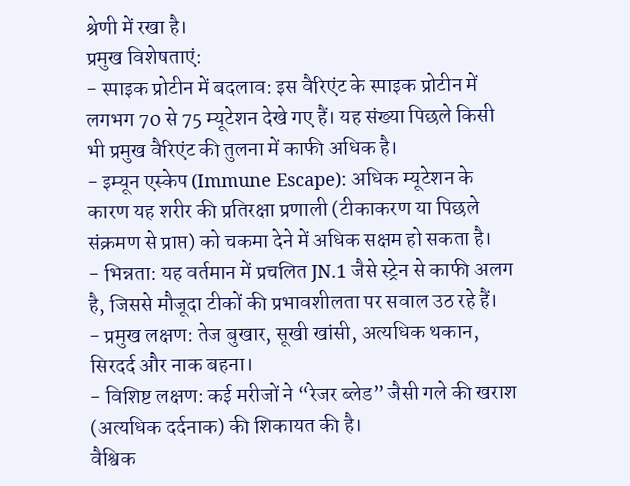श्रेणी में रखा है।
प्रमुख विशेषताएं:
- स्पाइक प्रोटीन में बदलाव: इस वैरिएंट के स्पाइक प्रोटीन में लगभग 70 से 75 म्यूटेशन देखे गए हैं। यह संख्या पिछले किसी भी प्रमुख वैरिएंट की तुलना में काफी अधिक है।
- इम्यून एस्केप (Immune Escape): अधिक म्यूटेशन के कारण यह शरीर की प्रतिरक्षा प्रणाली (टीकाकरण या पिछले संक्रमण से प्राप्त) को चकमा देने में अधिक सक्षम हो सकता है।
- भिन्नता: यह वर्तमान में प्रचलित JN.1 जैसे स्ट्रेन से काफी अलग है, जिससे मौजूदा टीकों की प्रभावशीलता पर सवाल उठ रहे हैं।
- प्रमुख लक्षण: तेज बुखार, सूखी खांसी, अत्यधिक थकान, सिरदर्द और नाक बहना।
- विशिष्ट लक्षण: कई मरीजों ने “रेजर ब्लेड” जैसी गले की खराश (अत्यधिक दर्दनाक) की शिकायत की है।
वैश्विक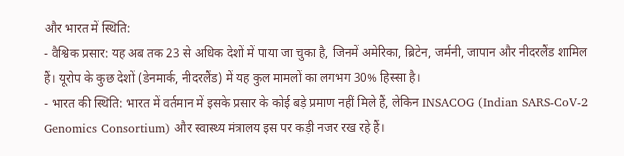और भारत में स्थिति:
- वैश्विक प्रसार: यह अब तक 23 से अधिक देशों में पाया जा चुका है, जिनमें अमेरिका, ब्रिटेन, जर्मनी, जापान और नीदरलैंड शामिल हैं। यूरोप के कुछ देशों (डेनमार्क, नीदरलैंड) में यह कुल मामलों का लगभग 30% हिस्सा है।
- भारत की स्थिति: भारत में वर्तमान में इसके प्रसार के कोई बड़े प्रमाण नहीं मिले हैं, लेकिन INSACOG (Indian SARS-CoV-2 Genomics Consortium) और स्वास्थ्य मंत्रालय इस पर कड़ी नजर रख रहे हैं।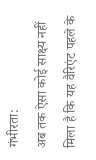गंभीरता:
अब तक ऐसा कोई साक्ष्य नहीं मिला है कि यह वैरिएंट पहले के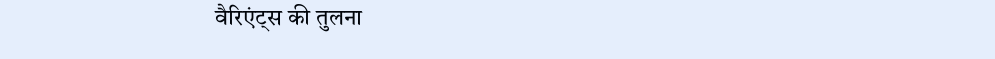वैरिएंट्स की तुलना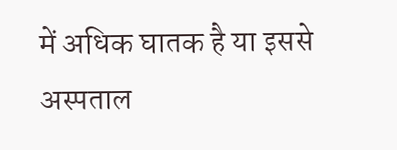में अधिक घातक है या इससे अस्पताल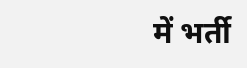में भर्ती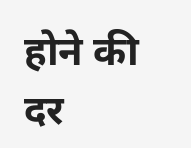होने की दर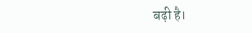बढ़ी है।